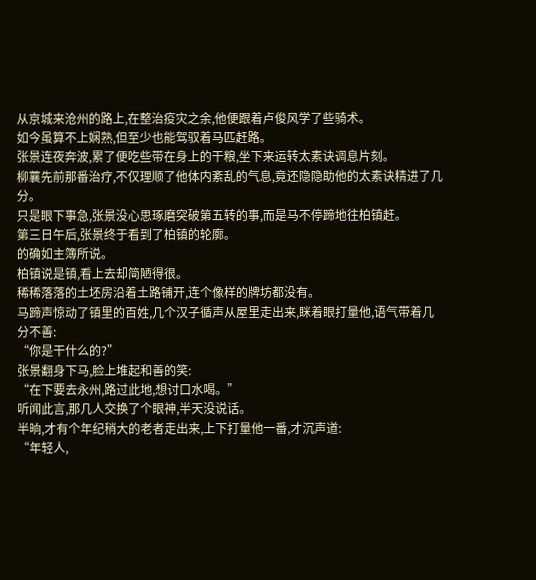从京城来沧州的路上,在整治疫灾之余,他便跟着卢俊风学了些骑术。
如今虽算不上娴熟,但至少也能驾驭着马匹赶路。
张景连夜奔波,累了便吃些带在身上的干粮,坐下来运转太素诀调息片刻。
柳蘘先前那番治疗,不仅理顺了他体内紊乱的气息,竟还隐隐助他的太素诀精进了几分。
只是眼下事急,张景没心思琢磨突破第五转的事,而是马不停蹄地往柏镇赶。
第三日午后,张景终于看到了柏镇的轮廓。
的确如主簿所说。
柏镇说是镇,看上去却简陋得很。
稀稀落落的土坯房沿着土路铺开,连个像样的牌坊都没有。
马蹄声惊动了镇里的百姓,几个汉子循声从屋里走出来,眯着眼打量他,语气带着几分不善:
“你是干什么的?”
张景翻身下马,脸上堆起和善的笑:
“在下要去永州,路过此地,想讨口水喝。”
听闻此言,那几人交换了个眼神,半天没说话。
半晌,才有个年纪稍大的老者走出来,上下打量他一番,才沉声道:
“年轻人,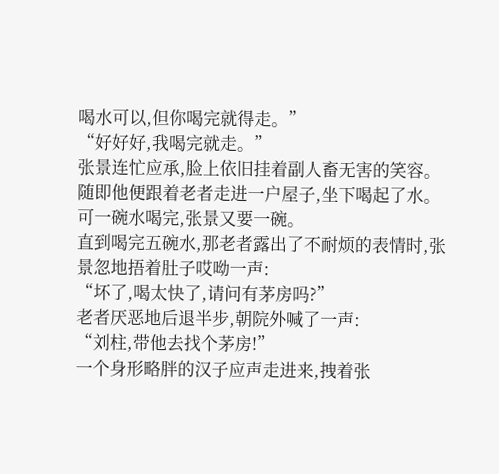喝水可以,但你喝完就得走。”
“好好好,我喝完就走。”
张景连忙应承,脸上依旧挂着副人畜无害的笑容。
随即他便跟着老者走进一户屋子,坐下喝起了水。
可一碗水喝完,张景又要一碗。
直到喝完五碗水,那老者露出了不耐烦的表情时,张景忽地捂着肚子哎呦一声:
“坏了,喝太快了,请问有茅房吗?”
老者厌恶地后退半步,朝院外喊了一声:
“刘柱,带他去找个茅房!”
一个身形略胖的汉子应声走进来,拽着张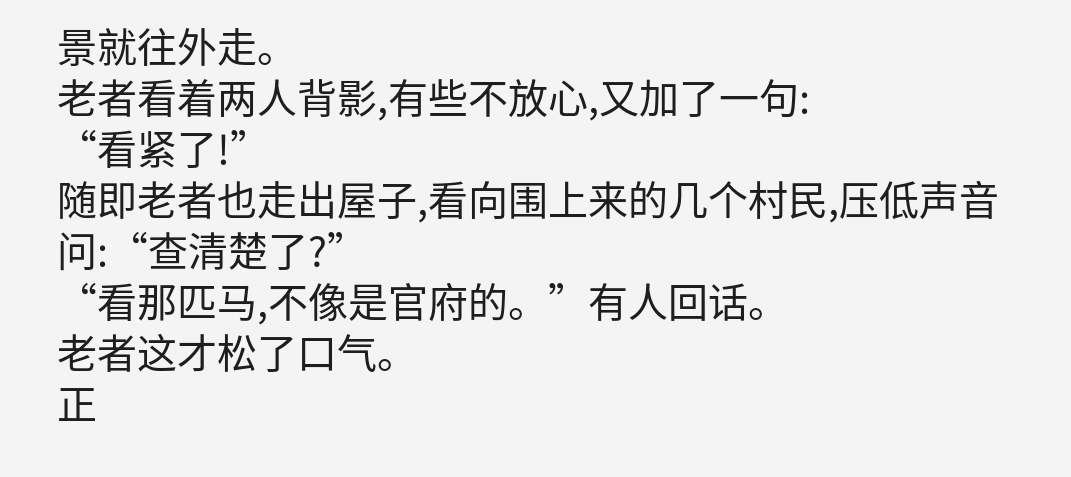景就往外走。
老者看着两人背影,有些不放心,又加了一句:
“看紧了!”
随即老者也走出屋子,看向围上来的几个村民,压低声音问:“查清楚了?”
“看那匹马,不像是官府的。”有人回话。
老者这才松了口气。
正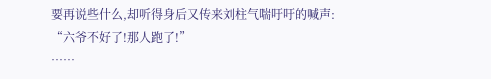要再说些什么,却听得身后又传来刘柱气喘吁吁的喊声:
“六爷不好了!那人跑了!”
……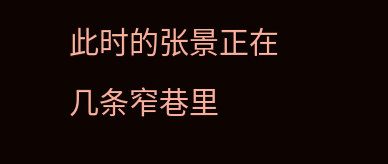此时的张景正在几条窄巷里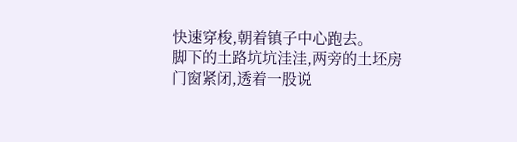快速穿梭,朝着镇子中心跑去。
脚下的土路坑坑洼洼,两旁的土坯房门窗紧闭,透着一股说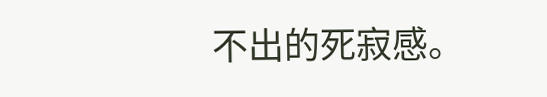不出的死寂感。